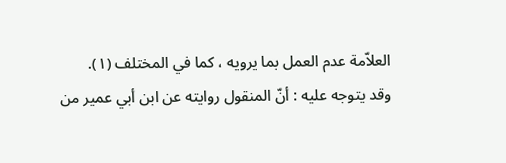العلاّمة عدم العمل بما يرويه ، كما في المختلف (١).
وقد يتوجه عليه : أنّ المنقول روايته عن ابن أبي عمير من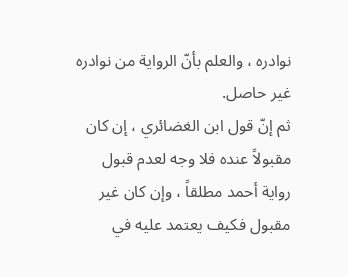نوادره ، والعلم بأنّ الرواية من نوادره غير حاصل.
ثم إنّ قول ابن الغضائري ، إن كان مقبولاً عنده فلا وجه لعدم قبول رواية أحمد مطلقاً ، وإن كان غير مقبول فكيف يعتمد عليه في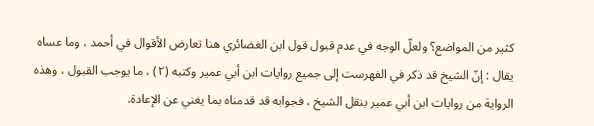كثير من المواضع؟ ولعلّ الوجه في عدم قبول قول ابن الغضائري هنا تعارض الأقوال في أحمد ، وما عساه يقال : إنّ الشيخ قد ذكر في الفهرست إلى جميع روايات ابن أبي عمير وكتبه (٢) ، ما يوجب القبول ، وهذه الرواية من روايات ابن أبي عمير بنقل الشيخ ، فجوابه قد قدمناه بما يغني عن الإعادة.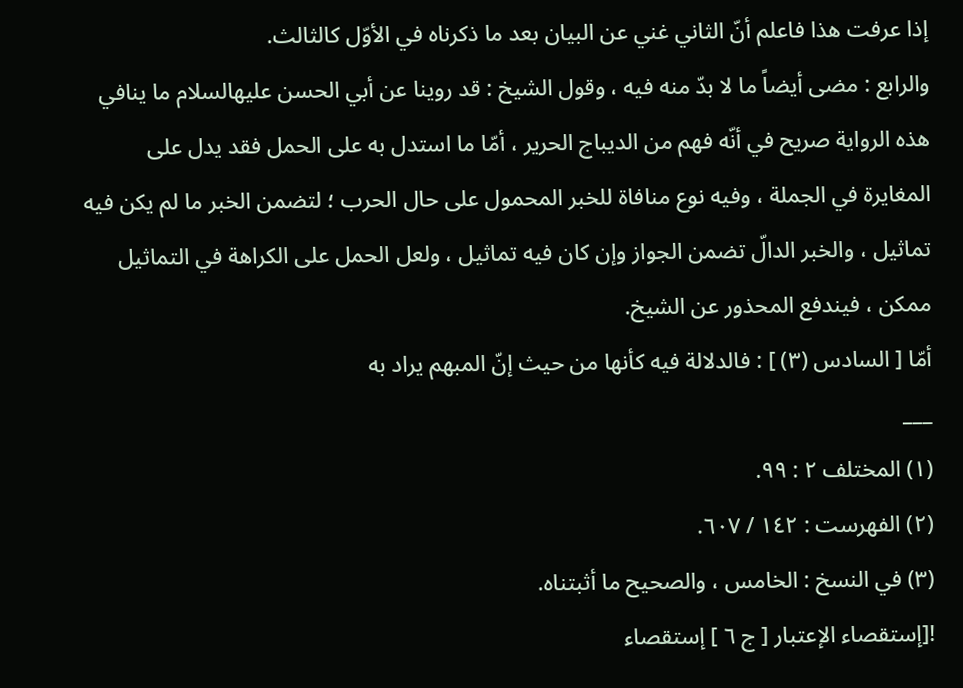إذا عرفت هذا فاعلم أنّ الثاني غني عن البيان بعد ما ذكرناه في الأوّل كالثالث.
والرابع : مضى أيضاً ما لا بدّ منه فيه ، وقول الشيخ : قد روينا عن أبي الحسن عليهالسلام ما ينافي هذه الرواية صريح في أنّه فهم من الديباج الحرير ، أمّا ما استدل به على الحمل فقد يدل على المغايرة في الجملة ، وفيه نوع منافاة للخبر المحمول على حال الحرب ؛ لتضمن الخبر ما لم يكن فيه تماثيل ، والخبر الدالّ تضمن الجواز وإن كان فيه تماثيل ، ولعل الحمل على الكراهة في التماثيل ممكن ، فيندفع المحذور عن الشيخ.
أمّا [ السادس (٣) ] : فالدلالة فيه كأنها من حيث إنّ المبهم يراد به
___
(١) المختلف ٢ : ٩٩.
(٢) الفهرست : ١٤٢ / ٦٠٧.
(٣) في النسخ : الخامس ، والصحيح ما أثبتناه.
![إستقصاء الإعتبار [ ج ٦ ] إستقصاء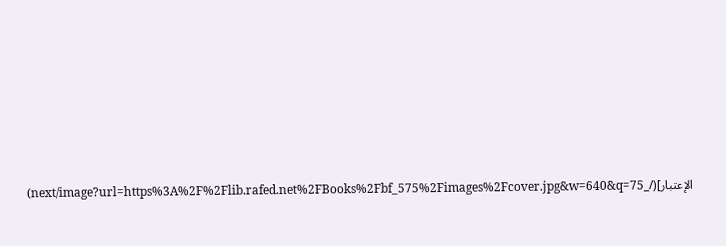الإعتبار](/_next/image?url=https%3A%2F%2Flib.rafed.net%2FBooks%2Fbf_575%2Fimages%2Fcover.jpg&w=640&q=75)